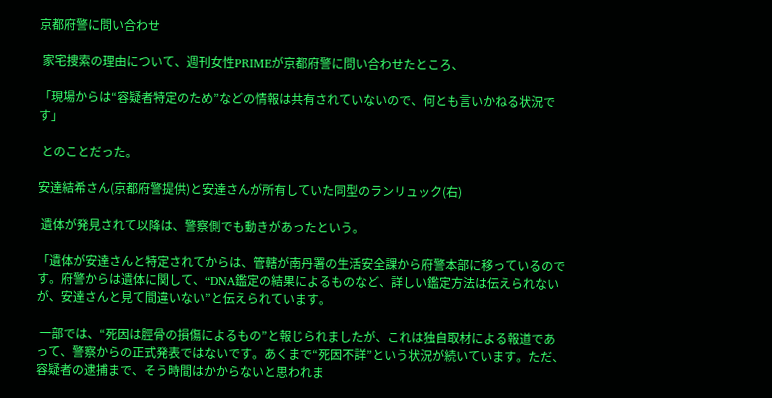京都府警に問い合わせ

 家宅捜索の理由について、週刊女性PRIMEが京都府警に問い合わせたところ、

「現場からは“容疑者特定のため”などの情報は共有されていないので、何とも言いかねる状況です」

 とのことだった。

安達結希さん(京都府警提供)と安達さんが所有していた同型のランリュック(右)

 遺体が発見されて以降は、警察側でも動きがあったという。

「遺体が安達さんと特定されてからは、管轄が南丹署の生活安全課から府警本部に移っているのです。府警からは遺体に関して、“DNA鑑定の結果によるものなど、詳しい鑑定方法は伝えられないが、安達さんと見て間違いない”と伝えられています。

 一部では、“死因は脛骨の損傷によるもの”と報じられましたが、これは独自取材による報道であって、警察からの正式発表ではないです。あくまで“死因不詳”という状況が続いています。ただ、容疑者の逮捕まで、そう時間はかからないと思われま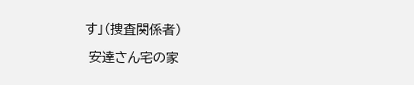す」(捜査関係者)

 安達さん宅の家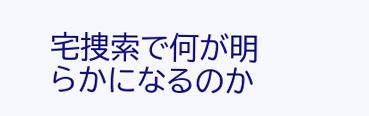宅捜索で何が明らかになるのか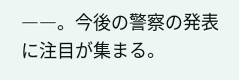――。今後の警察の発表に注目が集まる。